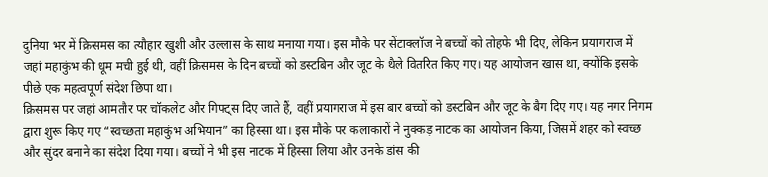दुनिया भर में क्रिसमस का त्यौहार खुशी और उल्लास के साथ मनाया गया। इस मौके पर सेंटाक्लॉज ने बच्चों को तोहफे भी दिए, लेकिन प्रयागराज में जहां महाकुंभ की धूम मची हुई थी, वहीं क्रिसमस के दिन बच्चों को डस्टबिन और जूट के थैले वितरित किए गए। यह आयोजन खास था, क्योंकि इसके पीछे एक महत्वपूर्ण संदेश छिपा था।
क्रिसमस पर जहां आमतौर पर चॉकलेट और गिफ्ट्स दिए जाते हैं, वहीं प्रयागराज में इस बार बच्चों को डस्टबिन और जूट के बैग दिए गए। यह नगर निगम द्वारा शुरू किए गए “स्वच्छता महाकुंभ अभियान” का हिस्सा था। इस मौके पर कलाकारों ने नुक्कड़ नाटक का आयोजन किया, जिसमें शहर को स्वच्छ और सुंदर बनाने का संदेश दिया गया। बच्चों ने भी इस नाटक में हिस्सा लिया और उनके डांस की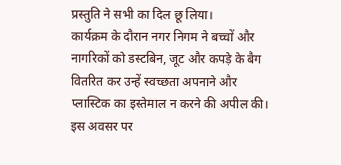प्रस्तुति ने सभी का दिल छू लिया।
कार्यक्रम के दौरान नगर निगम ने बच्चों और नागरिकों को डस्टबिन, जूट और कपड़े के बैग वितरित कर उन्हें स्वच्छता अपनाने और प्लास्टिक का इस्तेमाल न करने की अपील की। इस अवसर पर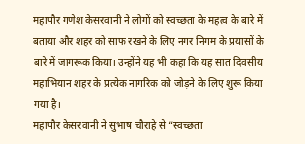महापौर गणेश केसरवानी ने लोगों को स्वच्छता के महत्व के बारे में बताया और शहर को साफ रखने के लिए नगर निगम के प्रयासों के बारे में जागरूक किया। उन्होंने यह भी कहा कि यह सात दिवसीय महाभियान शहर के प्रत्येक नागरिक को जोड़ने के लिए शुरू किया गया है।
महापौर केसरवानी ने सुभाष चौराहे से “स्वच्छता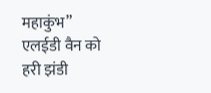महाकुंभ” एलईडी वैन को हरी झंडी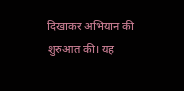दिखाकर अभियान की शुरुआत की। यह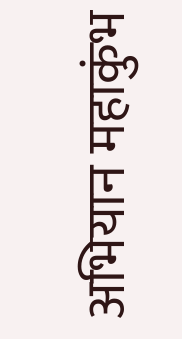अभियान महाकुंभ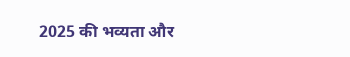2025 की भव्यता और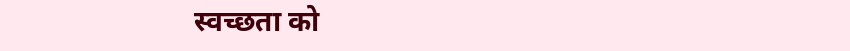स्वच्छता को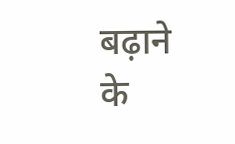बढ़ाने के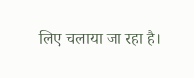लिए चलाया जा रहा है।